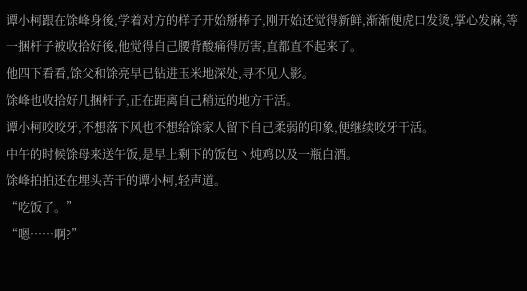谭小柯跟在馀峰身後,学着对方的样子开始掰棒子,刚开始还觉得新鲜,渐渐便虎口发烫,掌心发麻,等一捆杆子被收拾好後,他觉得自己腰背酸痛得厉害,直都直不起来了。
他四下看看,馀父和馀亮早已钻进玉米地深处,寻不见人影。
馀峰也收拾好几捆杆子,正在距离自己稍远的地方干活。
谭小柯咬咬牙,不想落下风也不想给馀家人留下自己柔弱的印象,便继续咬牙干活。
中午的时候馀母来送午饭,是早上剩下的饭包丶炖鸡以及一瓶白酒。
馀峰拍拍还在埋头苦干的谭小柯,轻声道。
“吃饭了。”
“嗯……啊?”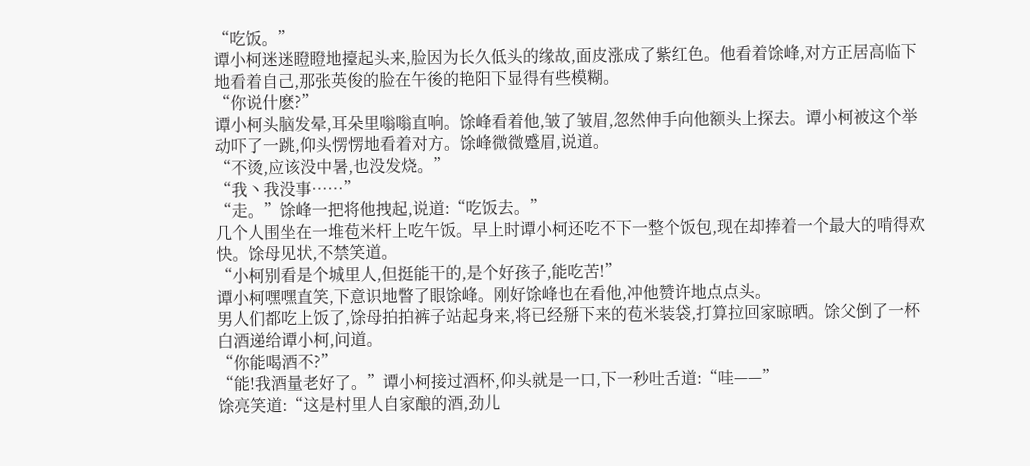“吃饭。”
谭小柯迷迷瞪瞪地擡起头来,脸因为长久低头的缘故,面皮涨成了紫红色。他看着馀峰,对方正居高临下地看着自己,那张英俊的脸在午後的艳阳下显得有些模糊。
“你说什麽?”
谭小柯头脑发晕,耳朵里嗡嗡直响。馀峰看着他,皱了皱眉,忽然伸手向他额头上探去。谭小柯被这个举动吓了一跳,仰头愣愣地看着对方。馀峰微微蹙眉,说道。
“不烫,应该没中暑,也没发烧。”
“我丶我没事……”
“走。”馀峰一把将他拽起,说道:“吃饭去。”
几个人围坐在一堆苞米杆上吃午饭。早上时谭小柯还吃不下一整个饭包,现在却捧着一个最大的啃得欢快。馀母见状,不禁笑道。
“小柯别看是个城里人,但挺能干的,是个好孩子,能吃苦!”
谭小柯嘿嘿直笑,下意识地瞥了眼馀峰。刚好馀峰也在看他,冲他赞许地点点头。
男人们都吃上饭了,馀母拍拍裤子站起身来,将已经掰下来的苞米装袋,打算拉回家晾晒。馀父倒了一杯白酒递给谭小柯,问道。
“你能喝酒不?”
“能!我酒量老好了。”谭小柯接过酒杯,仰头就是一口,下一秒吐舌道:“哇——”
馀亮笑道:“这是村里人自家酿的酒,劲儿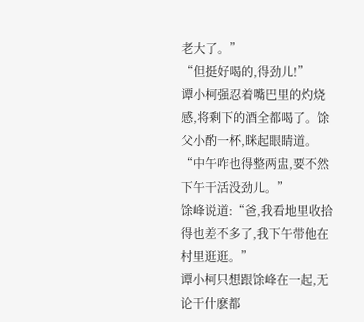老大了。”
“但挺好喝的,得劲儿!”
谭小柯强忍着嘴巴里的灼烧感,将剩下的酒全都喝了。馀父小酌一杯,眯起眼睛道。
“中午咋也得整两盅,要不然下午干活没劲儿。”
馀峰说道:“爸,我看地里收拾得也差不多了,我下午带他在村里逛逛。”
谭小柯只想跟馀峰在一起,无论干什麽都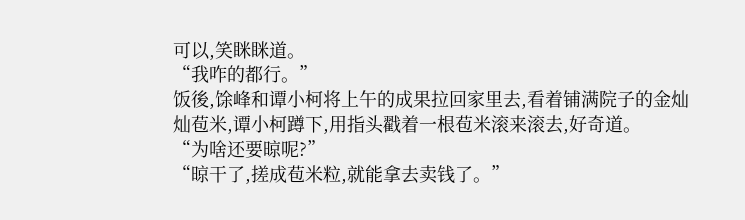可以,笑眯眯道。
“我咋的都行。”
饭後,馀峰和谭小柯将上午的成果拉回家里去,看着铺满院子的金灿灿苞米,谭小柯蹲下,用指头戳着一根苞米滚来滚去,好奇道。
“为啥还要晾呢?”
“晾干了,搓成苞米粒,就能拿去卖钱了。”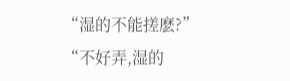“湿的不能搓麽?”
“不好弄,湿的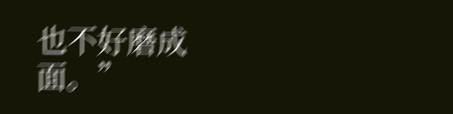也不好磨成面。”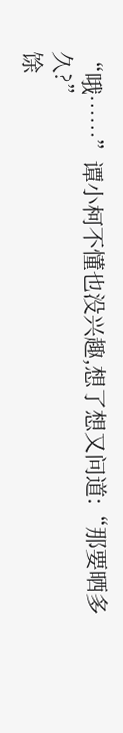“哦……”谭小柯不懂也没兴趣,想了想又问道:“那要晒多久?”
馀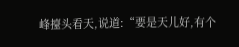峰擡头看天,说道:“要是天儿好,有个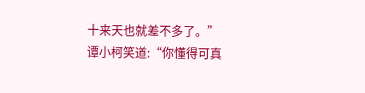十来天也就差不多了。”
谭小柯笑道:“你懂得可真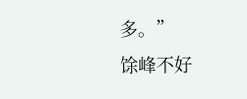多。”
馀峰不好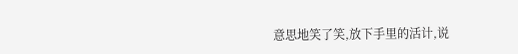意思地笑了笑,放下手里的活计,说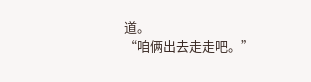道。
“咱俩出去走走吧。”